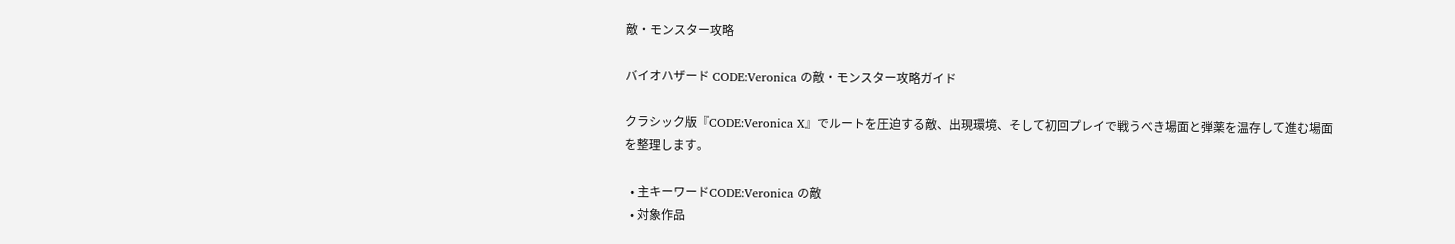敵・モンスター攻略

バイオハザード CODE:Veronica の敵・モンスター攻略ガイド

クラシック版『CODE:Veronica X』でルートを圧迫する敵、出現環境、そして初回プレイで戦うべき場面と弾薬を温存して進む場面を整理します。

  • 主キーワードCODE:Veronica の敵
  • 対象作品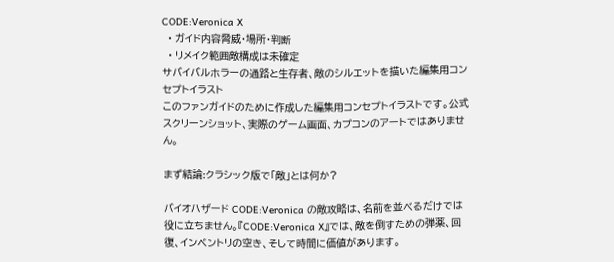CODE:Veronica X
  • ガイド内容脅威・場所・判断
  • リメイク範囲敵構成は未確定
サバイバルホラーの通路と生存者、敵のシルエットを描いた編集用コンセプトイラスト
このファンガイドのために作成した編集用コンセプトイラストです。公式スクリーンショット、実際のゲーム画面、カプコンのアートではありません。

まず結論:クラシック版で「敵」とは何か?

バイオハザード CODE:Veronica の敵攻略は、名前を並べるだけでは役に立ちません。『CODE:Veronica X』では、敵を倒すための弾薬、回復、インベントリの空き、そして時間に価値があります。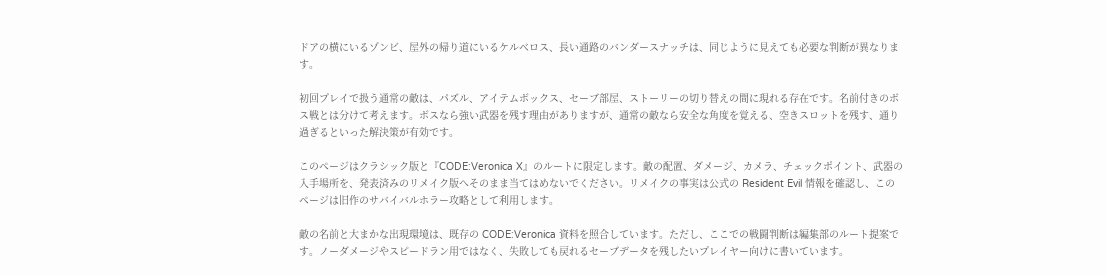ドアの横にいるゾンビ、屋外の帰り道にいるケルベロス、長い通路のバンダースナッチは、同じように見えても必要な判断が異なります。

初回プレイで扱う通常の敵は、パズル、アイテムボックス、セーブ部屋、ストーリーの切り替えの間に現れる存在です。名前付きのボス戦とは分けて考えます。ボスなら強い武器を残す理由がありますが、通常の敵なら安全な角度を覚える、空きスロットを残す、通り過ぎるといった解決策が有効です。

このページはクラシック版と『CODE:Veronica X』のルートに限定します。敵の配置、ダメージ、カメラ、チェックポイント、武器の入手場所を、発表済みのリメイク版へそのまま当てはめないでください。リメイクの事実は公式の Resident Evil 情報を確認し、このページは旧作のサバイバルホラー攻略として利用します。

敵の名前と大まかな出現環境は、既存の CODE:Veronica 資料を照合しています。ただし、ここでの戦闘判断は編集部のルート提案です。ノーダメージやスピードラン用ではなく、失敗しても戻れるセーブデータを残したいプレイヤー向けに書いています。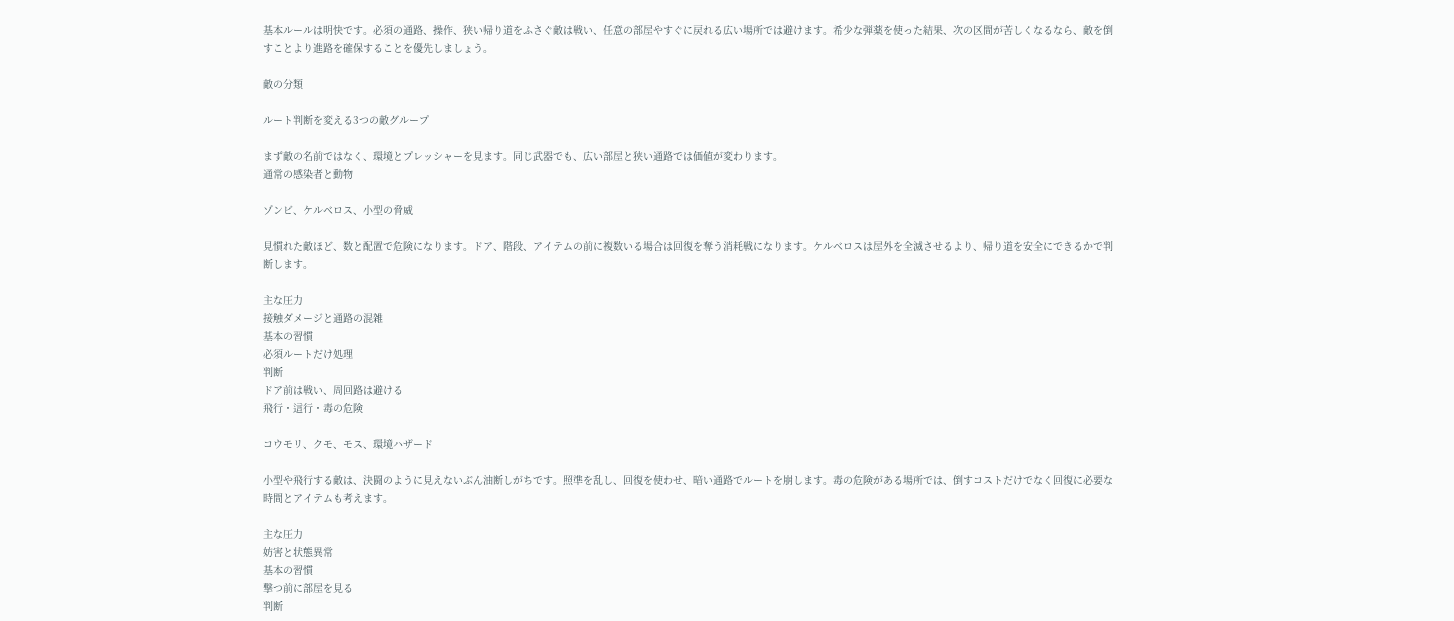基本ルールは明快です。必須の通路、操作、狭い帰り道をふさぐ敵は戦い、任意の部屋やすぐに戻れる広い場所では避けます。希少な弾薬を使った結果、次の区間が苦しくなるなら、敵を倒すことより進路を確保することを優先しましょう。

敵の分類

ルート判断を変える3つの敵グループ

まず敵の名前ではなく、環境とプレッシャーを見ます。同じ武器でも、広い部屋と狭い通路では価値が変わります。
通常の感染者と動物

ゾンビ、ケルベロス、小型の脅威

見慣れた敵ほど、数と配置で危険になります。ドア、階段、アイテムの前に複数いる場合は回復を奪う消耗戦になります。ケルベロスは屋外を全滅させるより、帰り道を安全にできるかで判断します。

主な圧力
接触ダメージと通路の混雑
基本の習慣
必須ルートだけ処理
判断
ドア前は戦い、周回路は避ける
飛行・這行・毒の危険

コウモリ、クモ、モス、環境ハザード

小型や飛行する敵は、決闘のように見えないぶん油断しがちです。照準を乱し、回復を使わせ、暗い通路でルートを崩します。毒の危険がある場所では、倒すコストだけでなく回復に必要な時間とアイテムも考えます。

主な圧力
妨害と状態異常
基本の習慣
撃つ前に部屋を見る
判断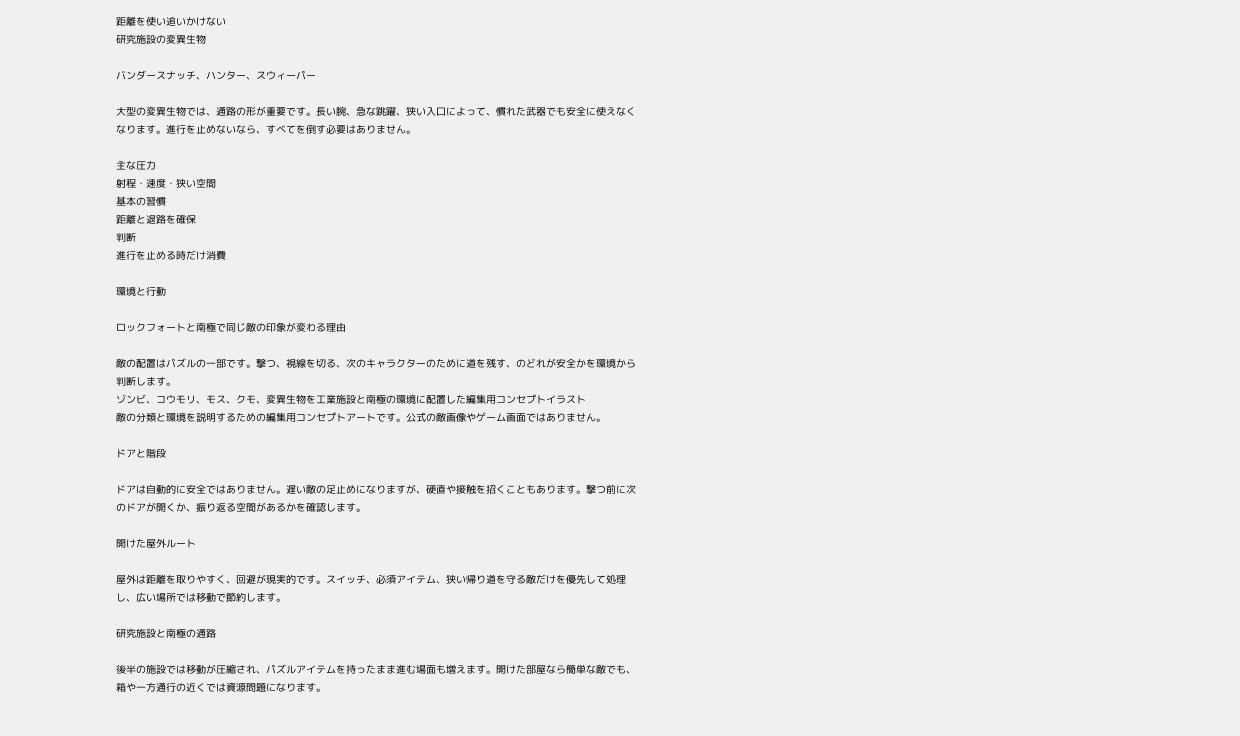距離を使い追いかけない
研究施設の変異生物

バンダースナッチ、ハンター、スウィーパー

大型の変異生物では、通路の形が重要です。長い腕、急な跳躍、狭い入口によって、慣れた武器でも安全に使えなくなります。進行を止めないなら、すべてを倒す必要はありません。

主な圧力
射程・速度・狭い空間
基本の習慣
距離と退路を確保
判断
進行を止める時だけ消費

環境と行動

ロックフォートと南極で同じ敵の印象が変わる理由

敵の配置はパズルの一部です。撃つ、視線を切る、次のキャラクターのために道を残す、のどれが安全かを環境から判断します。
ゾンビ、コウモリ、モス、クモ、変異生物を工業施設と南極の環境に配置した編集用コンセプトイラスト
敵の分類と環境を説明するための編集用コンセプトアートです。公式の敵画像やゲーム画面ではありません。

ドアと階段

ドアは自動的に安全ではありません。遅い敵の足止めになりますが、硬直や接触を招くこともあります。撃つ前に次のドアが開くか、振り返る空間があるかを確認します。

開けた屋外ルート

屋外は距離を取りやすく、回避が現実的です。スイッチ、必須アイテム、狭い帰り道を守る敵だけを優先して処理し、広い場所では移動で節約します。

研究施設と南極の通路

後半の施設では移動が圧縮され、パズルアイテムを持ったまま進む場面も増えます。開けた部屋なら簡単な敵でも、箱や一方通行の近くでは資源問題になります。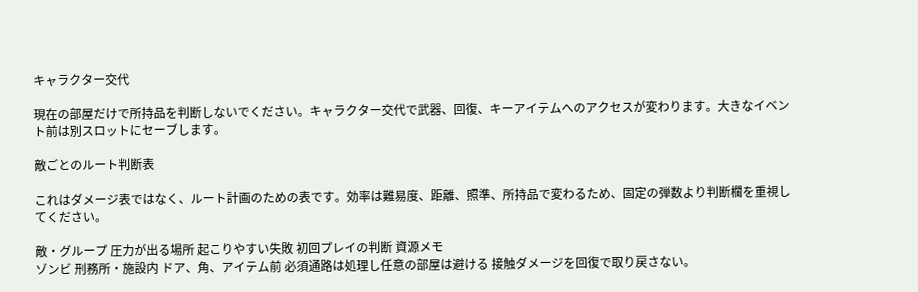キャラクター交代

現在の部屋だけで所持品を判断しないでください。キャラクター交代で武器、回復、キーアイテムへのアクセスが変わります。大きなイベント前は別スロットにセーブします。

敵ごとのルート判断表

これはダメージ表ではなく、ルート計画のための表です。効率は難易度、距離、照準、所持品で変わるため、固定の弾数より判断欄を重視してください。

敵・グループ 圧力が出る場所 起こりやすい失敗 初回プレイの判断 資源メモ
ゾンビ 刑務所・施設内 ドア、角、アイテム前 必須通路は処理し任意の部屋は避ける 接触ダメージを回復で取り戻さない。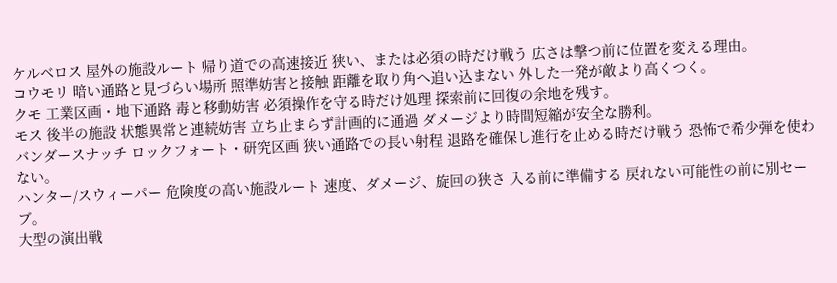ケルベロス 屋外の施設ルート 帰り道での高速接近 狭い、または必須の時だけ戦う 広さは撃つ前に位置を変える理由。
コウモリ 暗い通路と見づらい場所 照準妨害と接触 距離を取り角へ追い込まない 外した一発が敵より高くつく。
クモ 工業区画・地下通路 毒と移動妨害 必須操作を守る時だけ処理 探索前に回復の余地を残す。
モス 後半の施設 状態異常と連続妨害 立ち止まらず計画的に通過 ダメージより時間短縮が安全な勝利。
バンダースナッチ ロックフォート・研究区画 狭い通路での長い射程 退路を確保し進行を止める時だけ戦う 恐怖で希少弾を使わない。
ハンター/スウィーパー 危険度の高い施設ルート 速度、ダメージ、旋回の狭さ 入る前に準備する 戻れない可能性の前に別セーブ。
大型の演出戦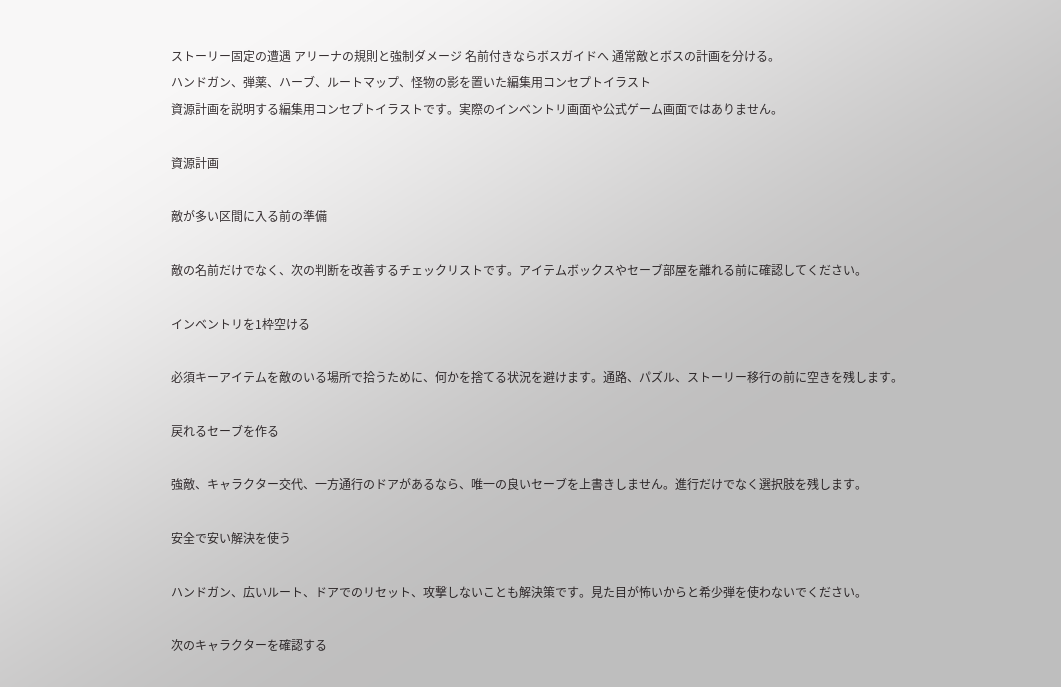ストーリー固定の遭遇 アリーナの規則と強制ダメージ 名前付きならボスガイドへ 通常敵とボスの計画を分ける。
ハンドガン、弾薬、ハーブ、ルートマップ、怪物の影を置いた編集用コンセプトイラスト
資源計画を説明する編集用コンセプトイラストです。実際のインベントリ画面や公式ゲーム画面ではありません。

資源計画

敵が多い区間に入る前の準備

敵の名前だけでなく、次の判断を改善するチェックリストです。アイテムボックスやセーブ部屋を離れる前に確認してください。

インベントリを1枠空ける

必須キーアイテムを敵のいる場所で拾うために、何かを捨てる状況を避けます。通路、パズル、ストーリー移行の前に空きを残します。

戻れるセーブを作る

強敵、キャラクター交代、一方通行のドアがあるなら、唯一の良いセーブを上書きしません。進行だけでなく選択肢を残します。

安全で安い解決を使う

ハンドガン、広いルート、ドアでのリセット、攻撃しないことも解決策です。見た目が怖いからと希少弾を使わないでください。

次のキャラクターを確認する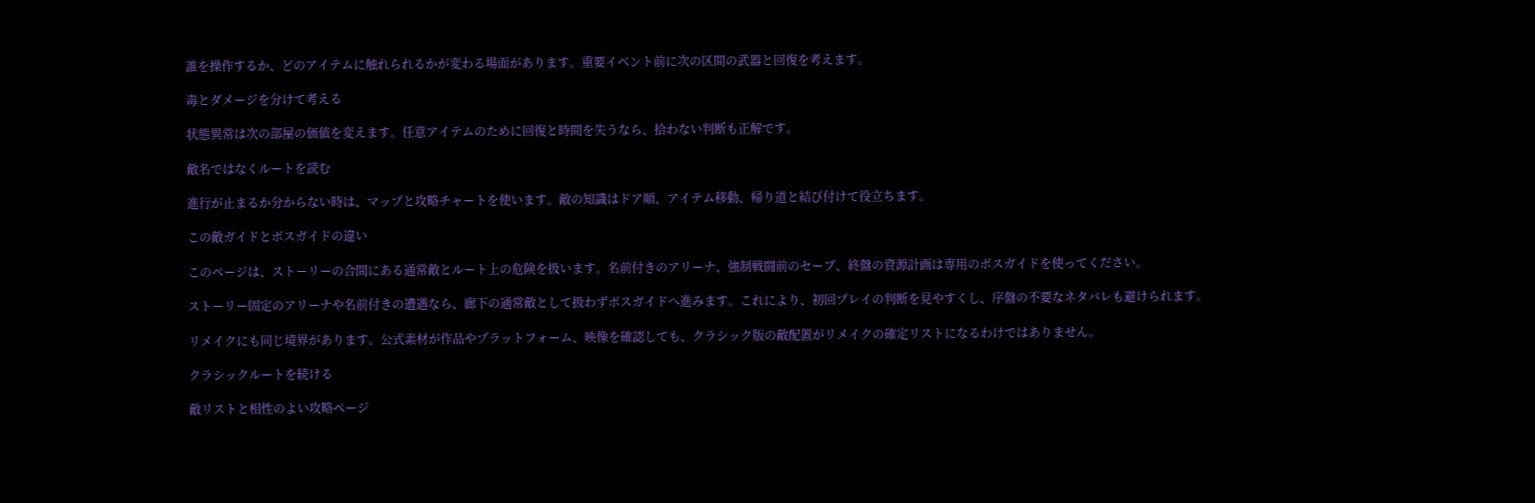誰を操作するか、どのアイテムに触れられるかが変わる場面があります。重要イベント前に次の区間の武器と回復を考えます。

毒とダメージを分けて考える

状態異常は次の部屋の価値を変えます。任意アイテムのために回復と時間を失うなら、拾わない判断も正解です。

敵名ではなくルートを読む

進行が止まるか分からない時は、マップと攻略チャートを使います。敵の知識はドア順、アイテム移動、帰り道と結び付けて役立ちます。

この敵ガイドとボスガイドの違い

このページは、ストーリーの合間にある通常敵とルート上の危険を扱います。名前付きのアリーナ、強制戦闘前のセーブ、終盤の資源計画は専用のボスガイドを使ってください。

ストーリー固定のアリーナや名前付きの遭遇なら、廊下の通常敵として扱わずボスガイドへ進みます。これにより、初回プレイの判断を見やすくし、序盤の不要なネタバレも避けられます。

リメイクにも同じ境界があります。公式素材が作品やプラットフォーム、映像を確認しても、クラシック版の敵配置がリメイクの確定リストになるわけではありません。

クラシックルートを続ける

敵リストと相性のよい攻略ページ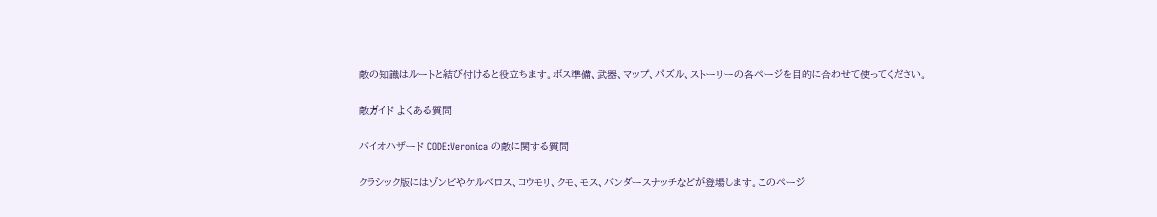敵の知識はルートと結び付けると役立ちます。ボス準備、武器、マップ、パズル、ストーリーの各ページを目的に合わせて使ってください。

敵ガイド よくある質問

バイオハザード CODE:Veronica の敵に関する質問

クラシック版にはゾンビやケルベロス、コウモリ、クモ、モス、バンダースナッチなどが登場します。このページ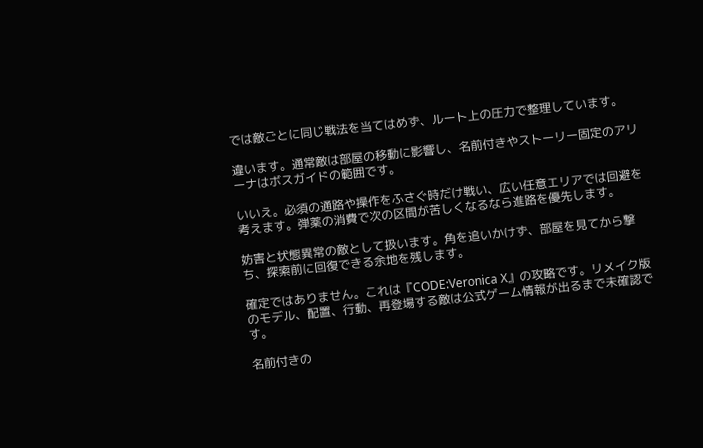では敵ごとに同じ戦法を当てはめず、ルート上の圧力で整理しています。

違います。通常敵は部屋の移動に影響し、名前付きやストーリー固定のアリーナはボスガイドの範囲です。

いいえ。必須の通路や操作をふさぐ時だけ戦い、広い任意エリアでは回避を考えます。弾薬の消費で次の区間が苦しくなるなら進路を優先します。

妨害と状態異常の敵として扱います。角を追いかけず、部屋を見てから撃ち、探索前に回復できる余地を残します。

確定ではありません。これは『CODE:Veronica X』の攻略です。リメイク版のモデル、配置、行動、再登場する敵は公式ゲーム情報が出るまで未確認です。

名前付きの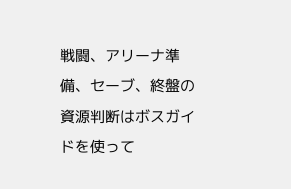戦闘、アリーナ準備、セーブ、終盤の資源判断はボスガイドを使って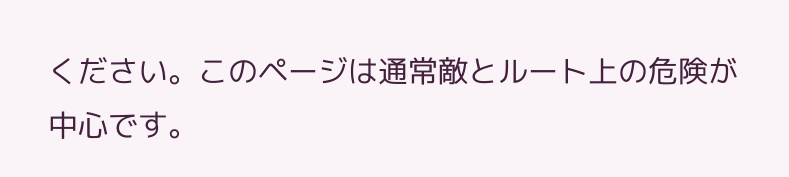ください。このページは通常敵とルート上の危険が中心です。